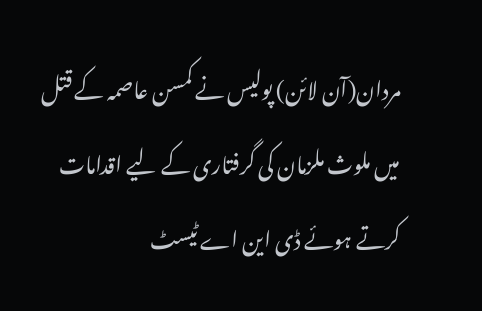مردان(آن لائن) پولیس نے کمسن عاصمہ کے قتل میں ملوث ملزمان کی گرفتاری کے لیے اقدامات کرتے ہوئے ڈی این اے ٹیسٹ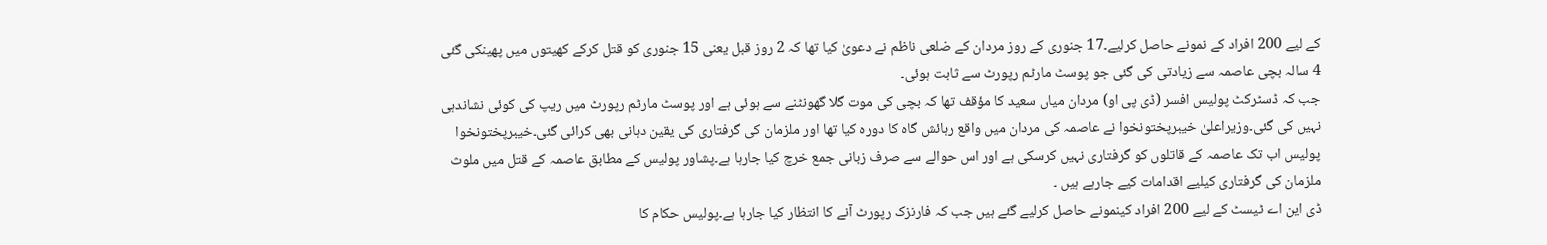کے لیے 200 افراد کے نمونے حاصل کرلیے۔17 جنوری کے روز مردان کے ضلعی ناظم نے دعویٰ کیا تھا کہ 2 روز قبل یعنی 15 جنوری کو قتل کرکے کھیتوں میں پھینکی گئی 4 سالہ بچی عاصمہ سے زیادتی کی گئی جو پوسٹ مارٹم رپورٹ سے ثابت ہوئی۔
جب کہ ڈسٹرکٹ پولیس افسر (ڈی پی او) مردان میاں سعید کا مؤقف تھا کہ بچی کی موت گلا گھونٹنے سے ہوئی ہے اور پوسٹ مارٹم رپورٹ میں ریپ کی کوئی نشاندہی نہیں کی گئی۔وزیراعلیٰ خیبرپختونخوا نے عاصمہ کی مردان میں واقع رہائش گاہ کا دورہ کیا تھا اور ملزمان کی گرفتاری کی یقین دہانی بھی کرائی گئی۔خیبرپختونخوا پولیس اب تک عاصمہ کے قاتلوں کو گرفتاری نہیں کرسکی ہے اور اس حوالے سے صرف زبانی جمع خرچ کیا جارہا ہے۔پشاور پولیس کے مطابق عاصمہ کے قتل میں ملوث ملزمان کی گرفتاری کیلیے اقدامات کیے جارہے ہیں ۔
ڈی این اے ٹیسٹ کے لیے 200 افراد کینمونے حاصل کرلیے گئے ہیں جب کہ فارنزک رپورٹ آنے کا انتظار کیا جارہا ہے۔پولیس حکام کا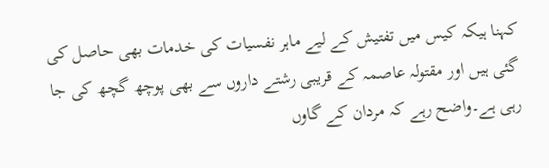کہنا ہیکہ کیس میں تفتیش کے لیے ماہر نفسیات کی خدمات بھی حاصل کی گئی ہیں اور مقتولہ عاصمہ کے قریبی رشتے داروں سے بھی پوچھ گچھ کی جا رہی ہے۔واضح رہے کہ مردان کے گاوں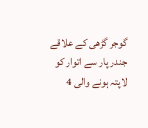گوجر گڑھی کے علاقے جندر پار سے اتوار کو لاپتہ ہونے والی 4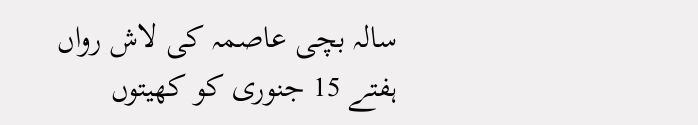سالہ بچی عاصمہ کی لاش رواں ہفتے 15 جنوری کو کھیتوں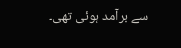سے برآمد ہوئی تھی۔